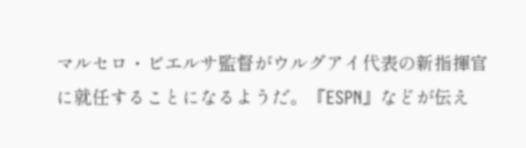マルセロ・ビエルサ監督がウルグアイ代表の新指揮官に就任することになるようだ。『ESPN』などが伝え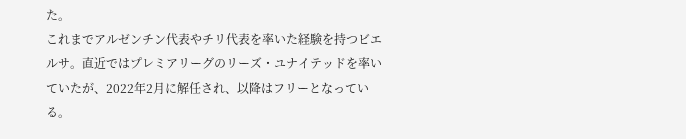た。
これまでアルゼンチン代表やチリ代表を率いた経験を持つビエルサ。直近ではプレミアリーグのリーズ・ユナイテッドを率いていたが、2022年2月に解任され、以降はフリーとなっている。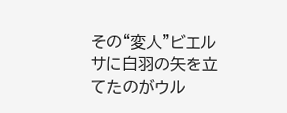その“変人”ビエルサに白羽の矢を立てたのがウル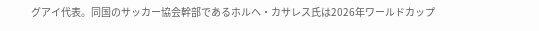グアイ代表。同国のサッカー協会幹部であるホルヘ・カサレス氏は2026年ワールドカップ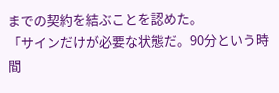までの契約を結ぶことを認めた。
「サインだけが必要な状態だ。90分という時間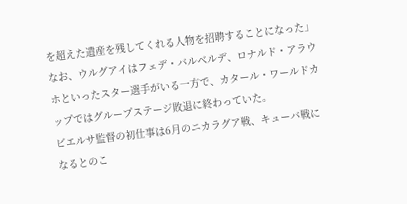を超えた遺産を残してくれる人物を招聘することになった」
なお、ウルグアイはフェデ・バルベルデ、ロナルド・アラウホといったスター選手がいる一方で、カタール・ワールドカップではグループステージ敗退に終わっていた。
ビエルサ監督の初仕事は6月のニカラグア戦、キューバ戦になるとのこ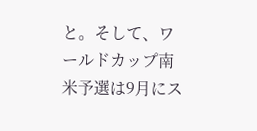と。そして、ワールドカップ南米予選は9月にス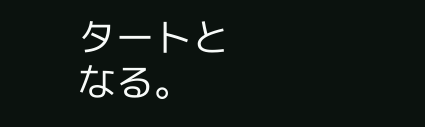タートとなる。